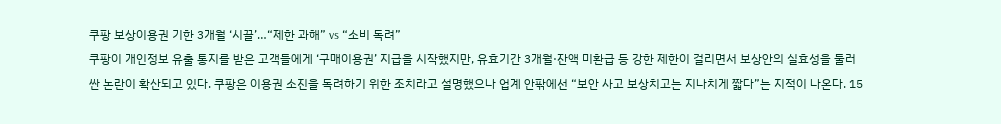쿠팡 보상이용권 기한 3개월 ‘시끌’…“제한 과해” vs “소비 독려”
쿠팡이 개인정보 유출 통지를 받은 고객들에게 ‘구매이용권’ 지급을 시작했지만, 유효기간 3개월·잔액 미환급 등 강한 제한이 걸리면서 보상안의 실효성을 둘러싼 논란이 확산되고 있다. 쿠팡은 이용권 소진을 독려하기 위한 조치라고 설명했으나 업계 안팎에선 “보안 사고 보상치고는 지나치게 짧다”는 지적이 나온다. 15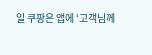일 쿠팡은 앱에 ‘고객님께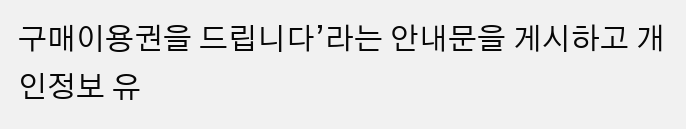구매이용권을 드립니다’라는 안내문을 게시하고 개인정보 유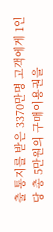출 통지를 받은 3370만명 고객에게 1인당 총 5만원의 구매이용권을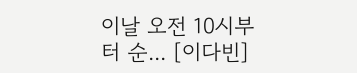이날 오전 10시부터 순... [이다빈]